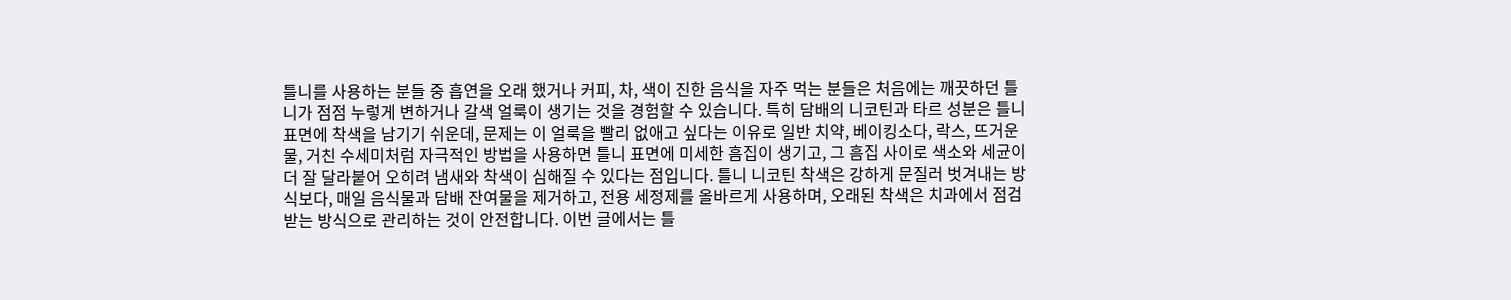틀니를 사용하는 분들 중 흡연을 오래 했거나 커피, 차, 색이 진한 음식을 자주 먹는 분들은 처음에는 깨끗하던 틀니가 점점 누렇게 변하거나 갈색 얼룩이 생기는 것을 경험할 수 있습니다. 특히 담배의 니코틴과 타르 성분은 틀니 표면에 착색을 남기기 쉬운데, 문제는 이 얼룩을 빨리 없애고 싶다는 이유로 일반 치약, 베이킹소다, 락스, 뜨거운 물, 거친 수세미처럼 자극적인 방법을 사용하면 틀니 표면에 미세한 흠집이 생기고, 그 흠집 사이로 색소와 세균이 더 잘 달라붙어 오히려 냄새와 착색이 심해질 수 있다는 점입니다. 틀니 니코틴 착색은 강하게 문질러 벗겨내는 방식보다, 매일 음식물과 담배 잔여물을 제거하고, 전용 세정제를 올바르게 사용하며, 오래된 착색은 치과에서 점검받는 방식으로 관리하는 것이 안전합니다. 이번 글에서는 틀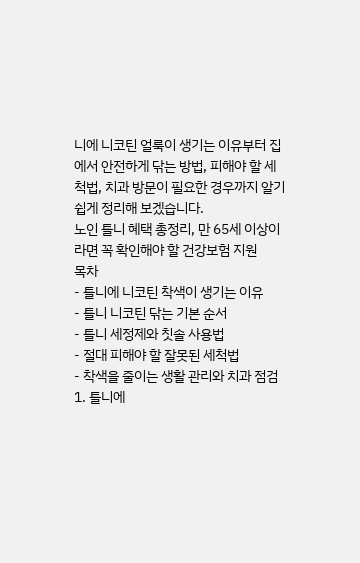니에 니코틴 얼룩이 생기는 이유부터 집에서 안전하게 닦는 방법, 피해야 할 세척법, 치과 방문이 필요한 경우까지 알기 쉽게 정리해 보겠습니다.
노인 틀니 혜택 총정리, 만 65세 이상이라면 꼭 확인해야 할 건강보험 지원
목차
- 틀니에 니코틴 착색이 생기는 이유
- 틀니 니코틴 닦는 기본 순서
- 틀니 세정제와 칫솔 사용법
- 절대 피해야 할 잘못된 세척법
- 착색을 줄이는 생활 관리와 치과 점검
1. 틀니에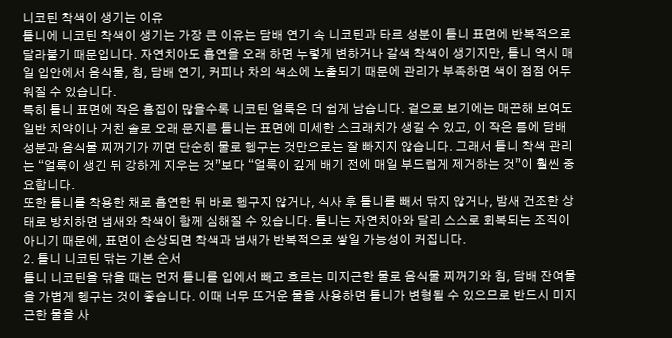니코틴 착색이 생기는 이유
틀니에 니코틴 착색이 생기는 가장 큰 이유는 담배 연기 속 니코틴과 타르 성분이 틀니 표면에 반복적으로 달라붙기 때문입니다. 자연치아도 흡연을 오래 하면 누렇게 변하거나 갈색 착색이 생기지만, 틀니 역시 매일 입안에서 음식물, 침, 담배 연기, 커피나 차의 색소에 노출되기 때문에 관리가 부족하면 색이 점점 어두워질 수 있습니다.
특히 틀니 표면에 작은 흠집이 많을수록 니코틴 얼룩은 더 쉽게 남습니다. 겉으로 보기에는 매끈해 보여도 일반 치약이나 거친 솔로 오래 문지른 틀니는 표면에 미세한 스크래치가 생길 수 있고, 이 작은 틈에 담배 성분과 음식물 찌꺼기가 끼면 단순히 물로 헹구는 것만으로는 잘 빠지지 않습니다. 그래서 틀니 착색 관리는 “얼룩이 생긴 뒤 강하게 지우는 것”보다 “얼룩이 깊게 배기 전에 매일 부드럽게 제거하는 것”이 훨씬 중요합니다.
또한 틀니를 착용한 채로 흡연한 뒤 바로 헹구지 않거나, 식사 후 틀니를 빼서 닦지 않거나, 밤새 건조한 상태로 방치하면 냄새와 착색이 함께 심해질 수 있습니다. 틀니는 자연치아와 달리 스스로 회복되는 조직이 아니기 때문에, 표면이 손상되면 착색과 냄새가 반복적으로 쌓일 가능성이 커집니다.
2. 틀니 니코틴 닦는 기본 순서
틀니 니코틴을 닦을 때는 먼저 틀니를 입에서 빼고 흐르는 미지근한 물로 음식물 찌꺼기와 침, 담배 잔여물을 가볍게 헹구는 것이 좋습니다. 이때 너무 뜨거운 물을 사용하면 틀니가 변형될 수 있으므로 반드시 미지근한 물을 사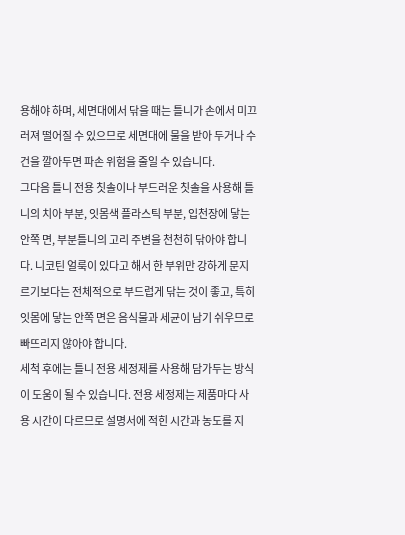용해야 하며, 세면대에서 닦을 때는 틀니가 손에서 미끄러져 떨어질 수 있으므로 세면대에 물을 받아 두거나 수건을 깔아두면 파손 위험을 줄일 수 있습니다.
그다음 틀니 전용 칫솔이나 부드러운 칫솔을 사용해 틀니의 치아 부분, 잇몸색 플라스틱 부분, 입천장에 닿는 안쪽 면, 부분틀니의 고리 주변을 천천히 닦아야 합니다. 니코틴 얼룩이 있다고 해서 한 부위만 강하게 문지르기보다는 전체적으로 부드럽게 닦는 것이 좋고, 특히 잇몸에 닿는 안쪽 면은 음식물과 세균이 남기 쉬우므로 빠뜨리지 않아야 합니다.
세척 후에는 틀니 전용 세정제를 사용해 담가두는 방식이 도움이 될 수 있습니다. 전용 세정제는 제품마다 사용 시간이 다르므로 설명서에 적힌 시간과 농도를 지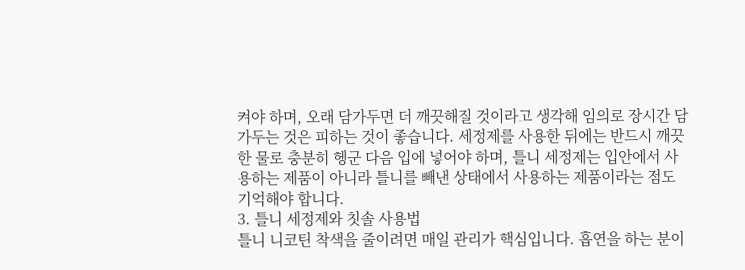켜야 하며, 오래 담가두면 더 깨끗해질 것이라고 생각해 임의로 장시간 담가두는 것은 피하는 것이 좋습니다. 세정제를 사용한 뒤에는 반드시 깨끗한 물로 충분히 헹군 다음 입에 넣어야 하며, 틀니 세정제는 입안에서 사용하는 제품이 아니라 틀니를 빼낸 상태에서 사용하는 제품이라는 점도 기억해야 합니다.
3. 틀니 세정제와 칫솔 사용법
틀니 니코틴 착색을 줄이려면 매일 관리가 핵심입니다. 흡연을 하는 분이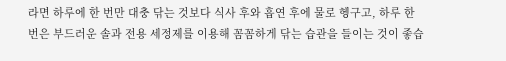라면 하루에 한 번만 대충 닦는 것보다 식사 후와 흡연 후에 물로 헹구고, 하루 한 번은 부드러운 솔과 전용 세정제를 이용해 꼼꼼하게 닦는 습관을 들이는 것이 좋습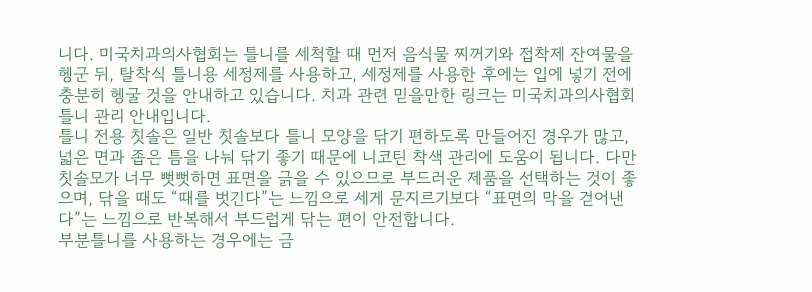니다. 미국치과의사협회는 틀니를 세척할 때 먼저 음식물 찌꺼기와 접착제 잔여물을 헹군 뒤, 탈착식 틀니용 세정제를 사용하고, 세정제를 사용한 후에는 입에 넣기 전에 충분히 헹굴 것을 안내하고 있습니다. 치과 관련 믿을만한 링크는 미국치과의사협회 틀니 관리 안내입니다.
틀니 전용 칫솔은 일반 칫솔보다 틀니 모양을 닦기 편하도록 만들어진 경우가 많고, 넓은 면과 좁은 틈을 나눠 닦기 좋기 때문에 니코틴 착색 관리에 도움이 됩니다. 다만 칫솔모가 너무 뻣뻣하면 표면을 긁을 수 있으므로 부드러운 제품을 선택하는 것이 좋으며, 닦을 때도 “때를 벗긴다”는 느낌으로 세게 문지르기보다 “표면의 막을 걷어낸다”는 느낌으로 반복해서 부드럽게 닦는 편이 안전합니다.
부분틀니를 사용하는 경우에는 금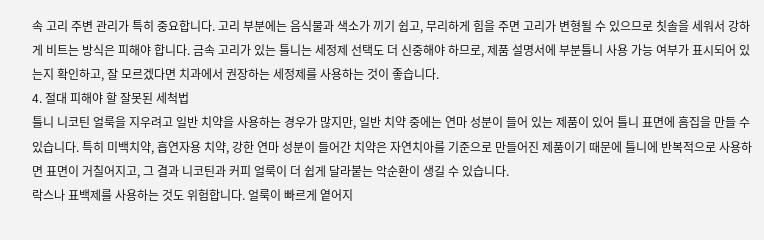속 고리 주변 관리가 특히 중요합니다. 고리 부분에는 음식물과 색소가 끼기 쉽고, 무리하게 힘을 주면 고리가 변형될 수 있으므로 칫솔을 세워서 강하게 비트는 방식은 피해야 합니다. 금속 고리가 있는 틀니는 세정제 선택도 더 신중해야 하므로, 제품 설명서에 부분틀니 사용 가능 여부가 표시되어 있는지 확인하고, 잘 모르겠다면 치과에서 권장하는 세정제를 사용하는 것이 좋습니다.
4. 절대 피해야 할 잘못된 세척법
틀니 니코틴 얼룩을 지우려고 일반 치약을 사용하는 경우가 많지만, 일반 치약 중에는 연마 성분이 들어 있는 제품이 있어 틀니 표면에 흠집을 만들 수 있습니다. 특히 미백치약, 흡연자용 치약, 강한 연마 성분이 들어간 치약은 자연치아를 기준으로 만들어진 제품이기 때문에 틀니에 반복적으로 사용하면 표면이 거칠어지고, 그 결과 니코틴과 커피 얼룩이 더 쉽게 달라붙는 악순환이 생길 수 있습니다.
락스나 표백제를 사용하는 것도 위험합니다. 얼룩이 빠르게 옅어지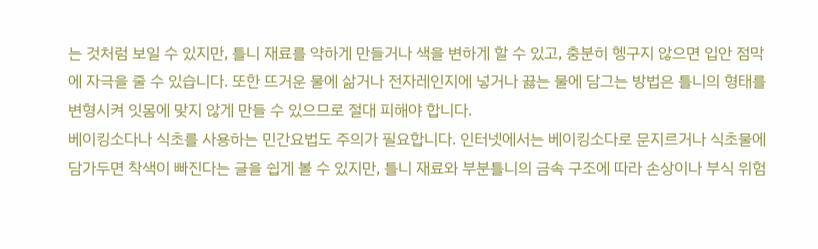는 것처럼 보일 수 있지만, 틀니 재료를 약하게 만들거나 색을 변하게 할 수 있고, 충분히 헹구지 않으면 입안 점막에 자극을 줄 수 있습니다. 또한 뜨거운 물에 삶거나 전자레인지에 넣거나 끓는 물에 담그는 방법은 틀니의 형태를 변형시켜 잇몸에 맞지 않게 만들 수 있으므로 절대 피해야 합니다.
베이킹소다나 식초를 사용하는 민간요법도 주의가 필요합니다. 인터넷에서는 베이킹소다로 문지르거나 식초물에 담가두면 착색이 빠진다는 글을 쉽게 볼 수 있지만, 틀니 재료와 부분틀니의 금속 구조에 따라 손상이나 부식 위험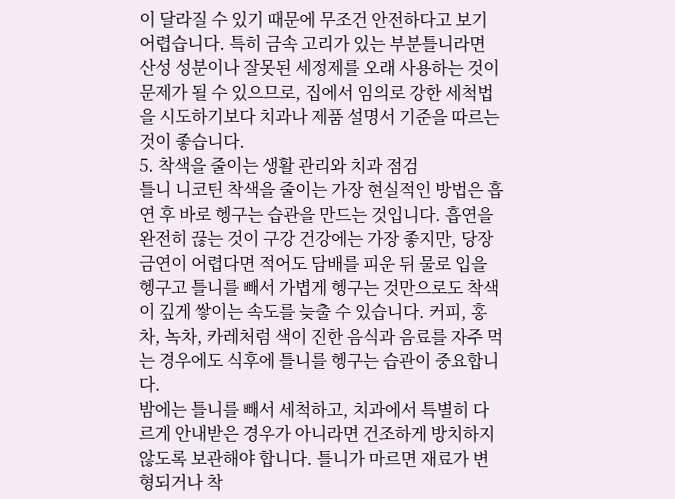이 달라질 수 있기 때문에 무조건 안전하다고 보기 어렵습니다. 특히 금속 고리가 있는 부분틀니라면 산성 성분이나 잘못된 세정제를 오래 사용하는 것이 문제가 될 수 있으므로, 집에서 임의로 강한 세척법을 시도하기보다 치과나 제품 설명서 기준을 따르는 것이 좋습니다.
5. 착색을 줄이는 생활 관리와 치과 점검
틀니 니코틴 착색을 줄이는 가장 현실적인 방법은 흡연 후 바로 헹구는 습관을 만드는 것입니다. 흡연을 완전히 끊는 것이 구강 건강에는 가장 좋지만, 당장 금연이 어렵다면 적어도 담배를 피운 뒤 물로 입을 헹구고 틀니를 빼서 가볍게 헹구는 것만으로도 착색이 깊게 쌓이는 속도를 늦출 수 있습니다. 커피, 홍차, 녹차, 카레처럼 색이 진한 음식과 음료를 자주 먹는 경우에도 식후에 틀니를 헹구는 습관이 중요합니다.
밤에는 틀니를 빼서 세척하고, 치과에서 특별히 다르게 안내받은 경우가 아니라면 건조하게 방치하지 않도록 보관해야 합니다. 틀니가 마르면 재료가 변형되거나 착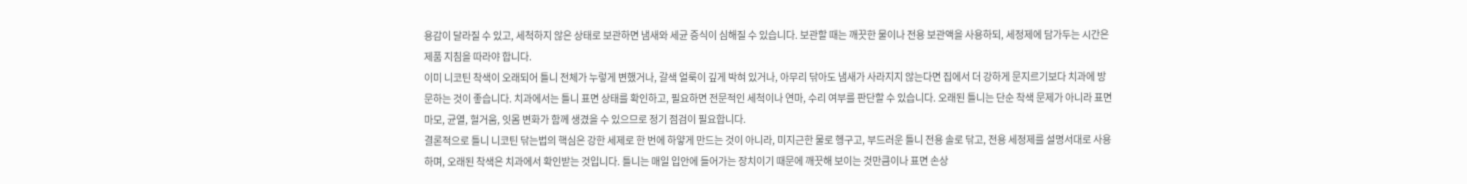용감이 달라질 수 있고, 세척하지 않은 상태로 보관하면 냄새와 세균 증식이 심해질 수 있습니다. 보관할 때는 깨끗한 물이나 전용 보관액을 사용하되, 세정제에 담가두는 시간은 제품 지침을 따라야 합니다.
이미 니코틴 착색이 오래되어 틀니 전체가 누렇게 변했거나, 갈색 얼룩이 깊게 박혀 있거나, 아무리 닦아도 냄새가 사라지지 않는다면 집에서 더 강하게 문지르기보다 치과에 방문하는 것이 좋습니다. 치과에서는 틀니 표면 상태를 확인하고, 필요하면 전문적인 세척이나 연마, 수리 여부를 판단할 수 있습니다. 오래된 틀니는 단순 착색 문제가 아니라 표면 마모, 균열, 헐거움, 잇몸 변화가 함께 생겼을 수 있으므로 정기 점검이 필요합니다.
결론적으로 틀니 니코틴 닦는법의 핵심은 강한 세제로 한 번에 하얗게 만드는 것이 아니라, 미지근한 물로 헹구고, 부드러운 틀니 전용 솔로 닦고, 전용 세정제를 설명서대로 사용하며, 오래된 착색은 치과에서 확인받는 것입니다. 틀니는 매일 입안에 들어가는 장치이기 때문에 깨끗해 보이는 것만큼이나 표면 손상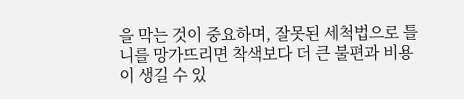을 막는 것이 중요하며, 잘못된 세척법으로 틀니를 망가뜨리면 착색보다 더 큰 불편과 비용이 생길 수 있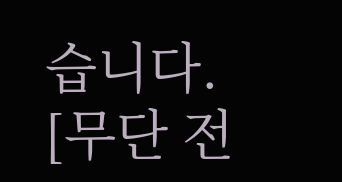습니다.
[무단 전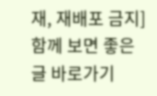재, 재배포 금지]
함께 보면 좋은 글 바로가기